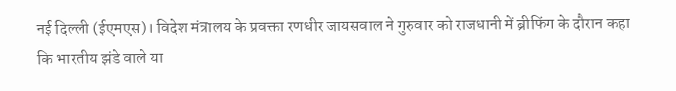नई दिल्ली (ईएमएस)। विदेश मंत्रालय के प्रवक्ता रणधीर जायसवाल ने गुरुवार को राजधानी में ब्रीफिंग के दौरान कहा कि भारतीय झंडे वाले या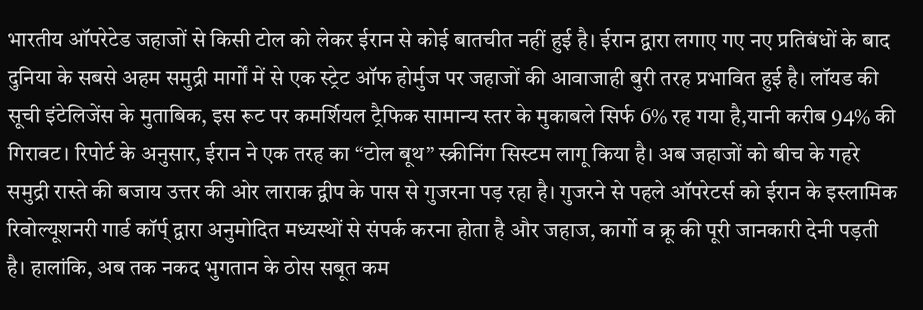भारतीय ऑपरेटेड जहाजों से किसी टोल को लेकर ईरान से कोई बातचीत नहीं हुई है। ईरान द्वारा लगाए गए नए प्रतिबंधों के बाद दुनिया के सबसे अहम समुद्री मार्गों में से एक स्ट्रेट ऑफ होर्मुज पर जहाजों की आवाजाही बुरी तरह प्रभावित हुई है। लॉयड की सूची इंटेलिजेंस के मुताबिक, इस रूट पर कमर्शियल ट्रैफिक सामान्य स्तर के मुकाबले सिर्फ 6% रह गया है,यानी करीब 94% की गिरावट। रिपोर्ट के अनुसार, ईरान ने एक तरह का “टोल बूथ” स्क्रीनिंग सिस्टम लागू किया है। अब जहाजों को बीच के गहरे समुद्री रास्ते की बजाय उत्तर की ओर लाराक द्वीप के पास से गुजरना पड़ रहा है। गुजरने से पहले ऑपरेटर्स को ईरान के इस्लामिक रिवोल्यूशनरी गार्ड कॉर्प् द्वारा अनुमोदित मध्यस्थों से संपर्क करना होता है और जहाज, कार्गो व क्रू की पूरी जानकारी देनी पड़ती है। हालांकि, अब तक नकद भुगतान के ठोस सबूत कम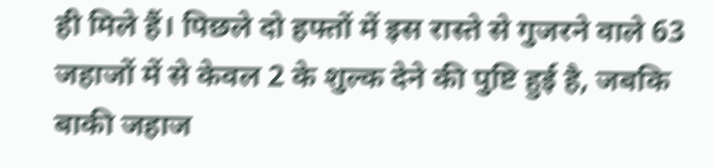ही मिले हैं। पिछले दो हफ्तों में इस रास्ते से गुजरने वाले 63 जहाजों में से केवल 2 के शुल्क देने की पुष्टि हुई है, जबकि बाकी जहाज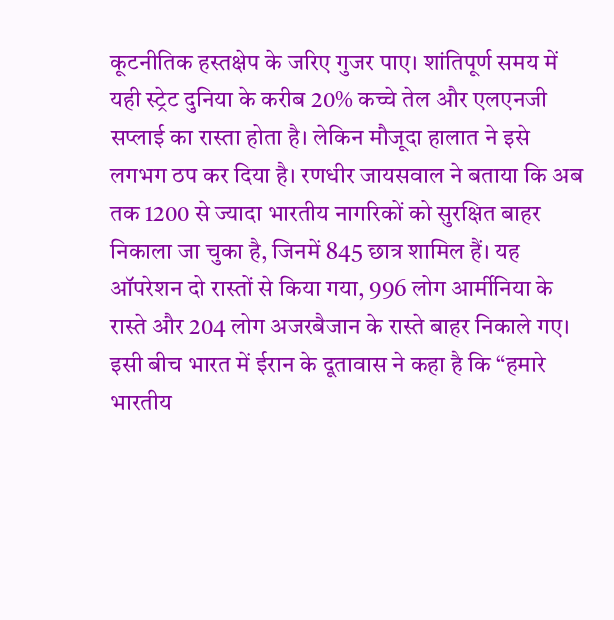कूटनीतिक हस्तक्षेप के जरिए गुजर पाए। शांतिपूर्ण समय में यही स्ट्रेट दुनिया के करीब 20% कच्चे तेल और एलएनजी सप्लाई का रास्ता होता है। लेकिन मौजूदा हालात ने इसे लगभग ठप कर दिया है। रणधीर जायसवाल ने बताया कि अब तक 1200 से ज्यादा भारतीय नागरिकों को सुरक्षित बाहर निकाला जा चुका है, जिनमें 845 छात्र शामिल हैं। यह ऑपरेशन दो रास्तों से किया गया, 996 लोग आर्मीनिया के रास्ते और 204 लोग अजरबैजान के रास्ते बाहर निकाले गए। इसी बीच भारत में ईरान के दूतावास ने कहा है कि “हमारे भारतीय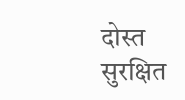दोस्त सुरक्षित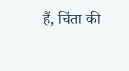हैं, चिंता की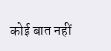कोई बात नहीं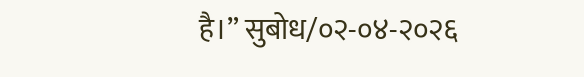है।” सुबोध/०२-०४-२०२६